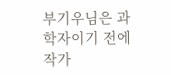부기우님은 과학자이기 전에 작가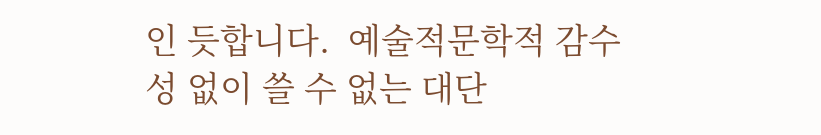인 듯합니다.  예술적문학적 감수성 없이 쓸 수 없는 대단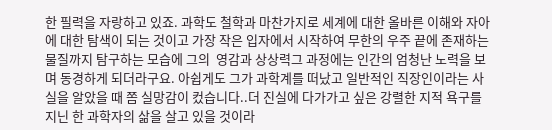한 필력을 자랑하고 있죠. 과학도 철학과 마찬가지로 세계에 대한 올바른 이해와 자아에 대한 탐색이 되는 것이고 가장 작은 입자에서 시작하여 무한의 우주 끝에 존재하는 물질까지 탐구하는 모습에 그의  영감과 상상력그 과정에는 인간의 엄청난 노력을 보며 동경하게 되더라구요. 아쉽게도 그가 과학계를 떠났고 일반적인 직장인이라는 사실을 알았을 때 쫌 실망감이 컸습니다..더 진실에 다가가고 싶은 강렬한 지적 욕구를 지닌 한 과학자의 삶을 살고 있을 것이라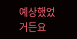예상했었거든요